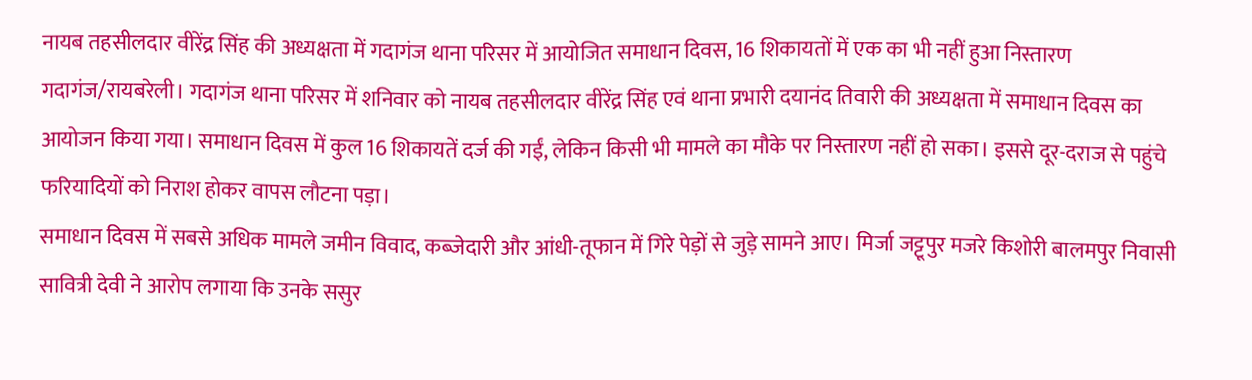नायब तहसीलदार वीरेंद्र सिंह की अध्यक्षता में गदागंज थाना परिसर में आयोजित समाधान दिवस, 16 शिकायतों में एक का भी नहीं हुआ निस्तारण
गदागंज/रायबरेली। गदागंज थाना परिसर में शनिवार को नायब तहसीलदार वीरेंद्र सिंह एवं थाना प्रभारी दयानंद तिवारी की अध्यक्षता में समाधान दिवस का आयोजन किया गया। समाधान दिवस में कुल 16 शिकायतें दर्ज की गईं, लेकिन किसी भी मामले का मौके पर निस्तारण नहीं हो सका। इससे दूर-दराज से पहुंचे फरियादियों को निराश होकर वापस लौटना पड़ा।
समाधान दिवस में सबसे अधिक मामले जमीन विवाद, कब्जेदारी और आंधी-तूफान में गिरे पेड़ों से जुड़े सामने आए। मिर्जा जट्टूपुर मजरे किशोरी बालमपुर निवासी सावित्री देवी ने आरोप लगाया कि उनके ससुर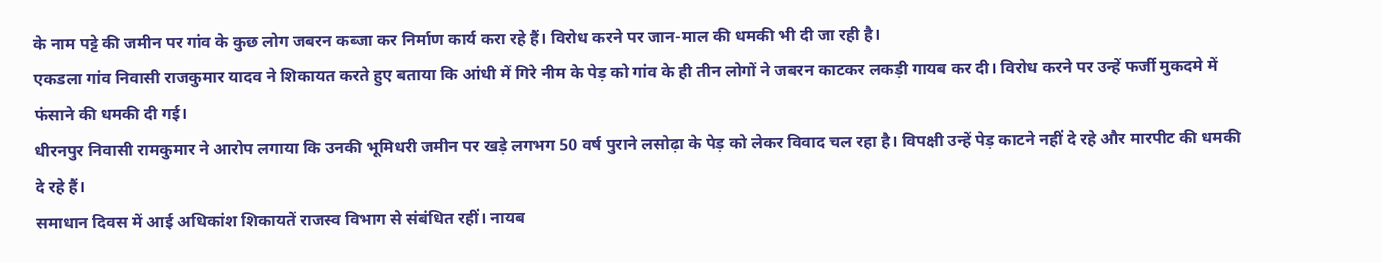के नाम पट्टे की जमीन पर गांव के कुछ लोग जबरन कब्जा कर निर्माण कार्य करा रहे हैं। विरोध करने पर जान-माल की धमकी भी दी जा रही है।
एकडला गांव निवासी राजकुमार यादव ने शिकायत करते हुए बताया कि आंधी में गिरे नीम के पेड़ को गांव के ही तीन लोगों ने जबरन काटकर लकड़ी गायब कर दी। विरोध करने पर उन्हें फर्जी मुकदमे में फंसाने की धमकी दी गई।
धीरनपुर निवासी रामकुमार ने आरोप लगाया कि उनकी भूमिधरी जमीन पर खड़े लगभग 50 वर्ष पुराने लसोढ़ा के पेड़ को लेकर विवाद चल रहा है। विपक्षी उन्हें पेड़ काटने नहीं दे रहे और मारपीट की धमकी दे रहे हैं।
समाधान दिवस में आई अधिकांश शिकायतें राजस्व विभाग से संबंधित रहीं। नायब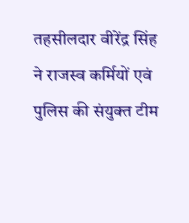तहसीलदार वीरेंद्र सिंह ने राजस्व कर्मियों एवं पुलिस की संयुक्त टीम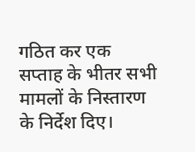गठित कर एक सप्ताह के भीतर सभी मामलों के निस्तारण के निर्देश दिए।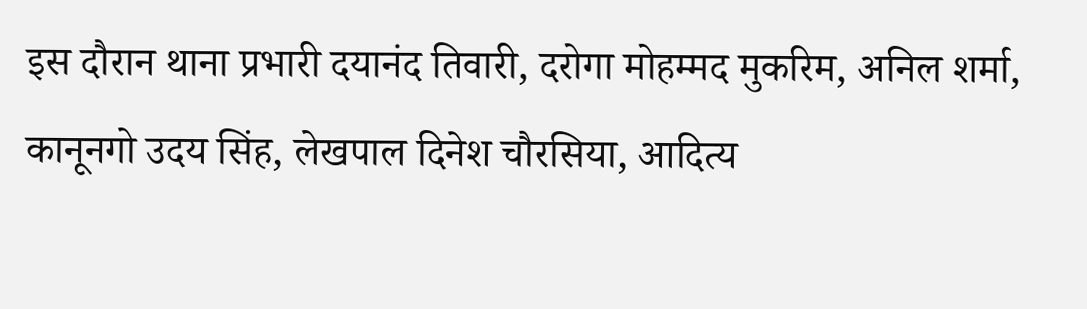इस दौरान थाना प्रभारी दयानंद तिवारी, दरोगा मोहम्मद मुकरिम, अनिल शर्मा, कानूनगो उदय सिंह, लेखपाल दिनेश चौरसिया, आदित्य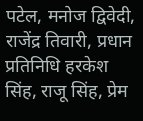पटेल, मनोज द्विवेदी, राजेंद्र तिवारी, प्रधान प्रतिनिधि हरकेश सिंह, राजू सिंह, प्रेम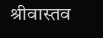श्रीवास्तव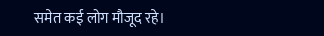समेत कई लोग मौजूद रहे।